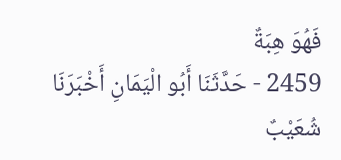فَهُوَ هِبَةٌ
2459 - حَدَّثَنَا أَبُو الْيَمَانِ أَخْبَرَنَا شُعَيْبٌ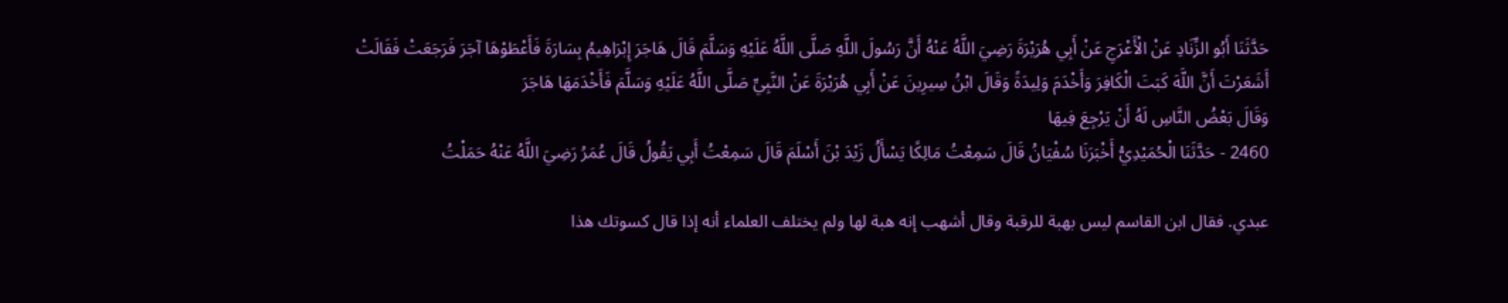حَدَّثَنَا أَبُو الزِّنَادِ عَنْ الْأَعْرَجِ عَنْ أَبِي هُرَيْرَةَ رَضِيَ اللَّهُ عَنْهُ أَنَّ رَسُولَ اللَّهِ صَلَّى اللَّهُ عَلَيْهِ وَسَلَّمَ قَالَ هَاجَرَ إِبْرَاهِيمُ بِسَارَةَ فَأَعْطَوْهَا آجَرَ فَرَجَعَتْ فَقَالَتْ أَشَعَرْتَ أَنَّ اللَّهَ كَبَتَ الْكَافِرَ وَأَخْدَمَ وَلِيدَةً وَقَالَ ابْنُ سِيرِينَ عَنْ أَبِي هُرَيْرَةَ عَنْ النَّبِيِّ صَلَّى اللَّهُ عَلَيْهِ وَسَلَّمَ فَأَخْدَمَهَا هَاجَرَ
وَقَالَ بَعْضُ النَّاسِ لَهُ أَنْ يَرْجِعَ فِيهَا
2460 - حَدَّثَنَا الْحُمَيْدِيُّ أَخْبَرَنَا سُفْيَانُ قَالَ سَمِعْتُ مَالِكًا يَسْأَلُ زَيْدَ بْنَ أَسْلَمَ قَالَ سَمِعْتُ أَبِي يَقُولُ قَالَ عُمَرُ رَضِيَ اللَّهُ عَنْهُ حَمَلْتُ

عبدي. فقال ابن القاسم ليس بهبة للرقبة وقال أشهب إنه هبة لها ولم يختلف العلماء أنه إذا قال كسوتك هذا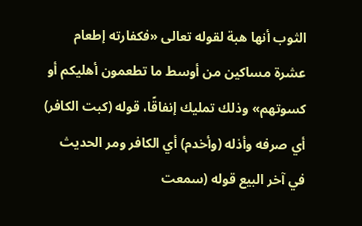الثوب أنها هبة لقوله تعالى «فكفارته إطعام عشرة مساكين من أوسط ما تطعمون أهليكم أو كسوتهم» وذلك تمليك إنفاقًا، قوله (كبت الكافر) أي صرفه وأذله (وأخدم) أي الكافر ومر الحديث في آخر البيع قوله (سمعت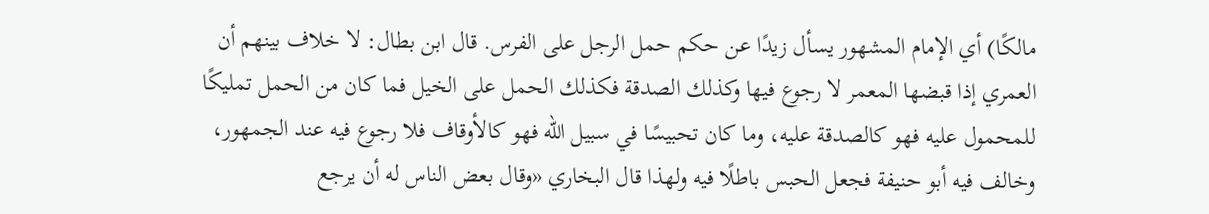مالكًا) أي الإمام المشهور يسأل زيدًا عن حكم حمل الرجل على الفرس. قال ابن بطال: لا خلاف بينهم أن العمري إذا قبضها المعمر لا رجوع فيها وكذلك الصدقة فكذلك الحمل على الخيل فما كان من الحمل تمليكًا للمحمول عليه فهو كالصدقة عليه، وما كان تحبيسًا في سبيل الله فهو كالأوقاف فلا رجوع فيه عند الجمهور، وخالف فيه أبو حنيفة فجعل الحبس باطلًا فيه ولهذا قال البخاري «وقال بعض الناس له أن يرجع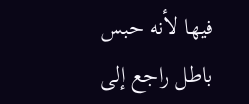فيها لأنه حبس باطل راجع إلى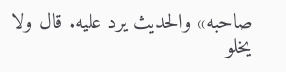صاحبه» والحديث يرد عليه. قال ولا يخلو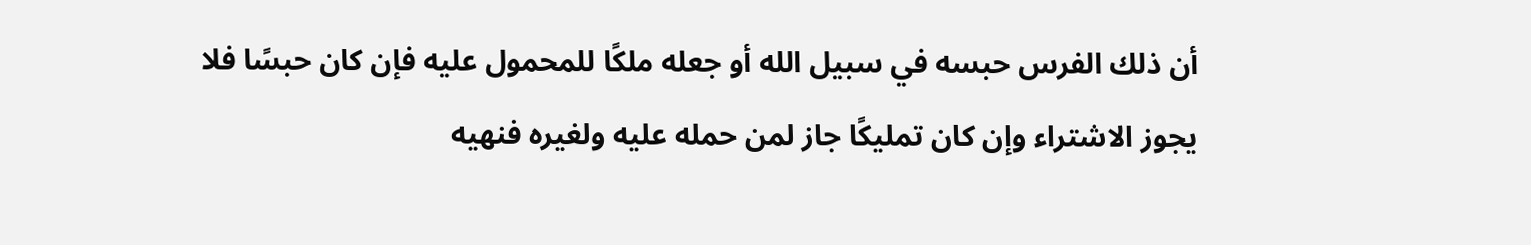أن ذلك الفرس حبسه في سبيل الله أو جعله ملكًا للمحمول عليه فإن كان حبسًا فلا يجوز الاشتراء وإن كان تمليكًا جاز لمن حمله عليه ولغيره فنهيه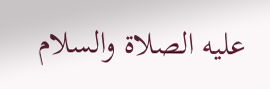عليه الصلاة والسلام